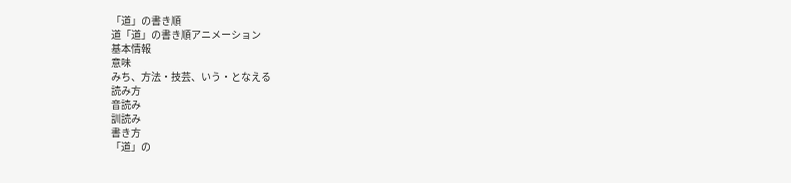「道」の書き順
道「道」の書き順アニメーション
基本情報
意味
みち、方法・技芸、いう・となえる
読み方
音読み
訓読み
書き方
「道」の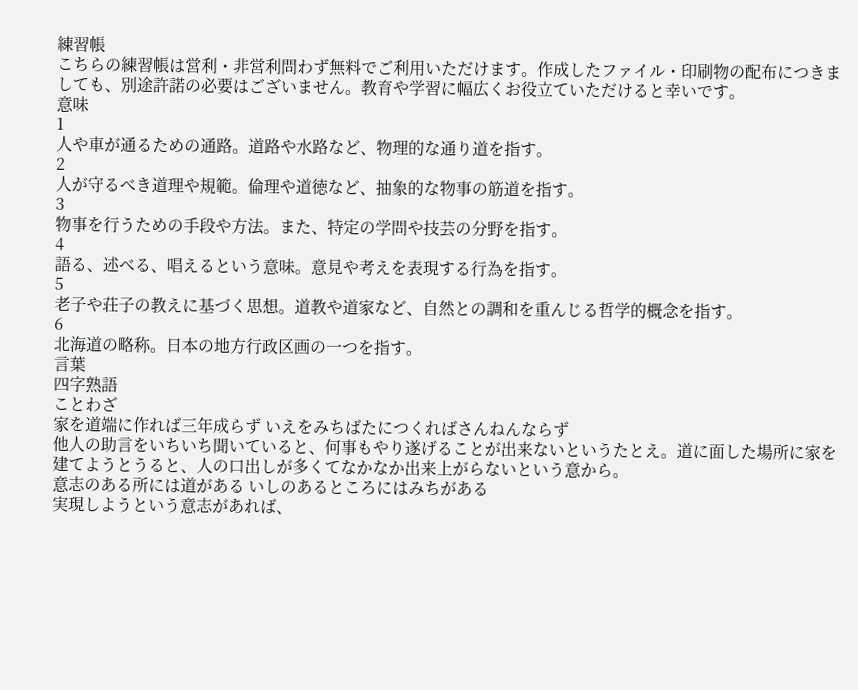練習帳
こちらの練習帳は営利・非営利問わず無料でご利用いただけます。作成したファイル・印刷物の配布につきましても、別途許諾の必要はございません。教育や学習に幅広くお役立ていただけると幸いです。
意味
1
人や車が通るための通路。道路や水路など、物理的な通り道を指す。
2
人が守るべき道理や規範。倫理や道徳など、抽象的な物事の筋道を指す。
3
物事を行うための手段や方法。また、特定の学問や技芸の分野を指す。
4
語る、述べる、唱えるという意味。意見や考えを表現する行為を指す。
5
老子や荘子の教えに基づく思想。道教や道家など、自然との調和を重んじる哲学的概念を指す。
6
北海道の略称。日本の地方行政区画の一つを指す。
言葉
四字熟語
ことわざ
家を道端に作れば三年成らず いえをみちばたにつくればさんねんならず
他人の助言をいちいち聞いていると、何事もやり遂げることが出来ないというたとえ。道に面した場所に家を建てようとうると、人の口出しが多くてなかなか出来上がらないという意から。
意志のある所には道がある いしのあるところにはみちがある
実現しようという意志があれば、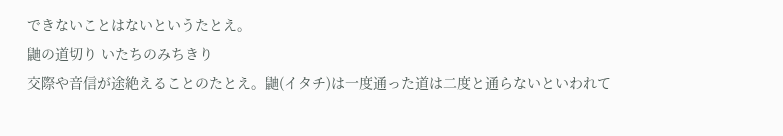できないことはないというたとえ。
鼬の道切り いたちのみちきり
交際や音信が途絶えることのたとえ。鼬(イタチ)は一度通った道は二度と通らないといわれて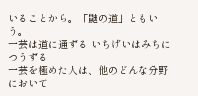いることから。「鼬の道」ともいう。
一芸は道に通ずる いちげいはみちにつうずる
一芸を極めた人は、他のどんな分野において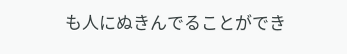も人にぬきんでることができ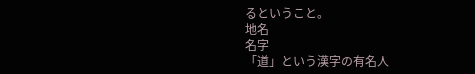るということ。
地名
名字
「道」という漢字の有名人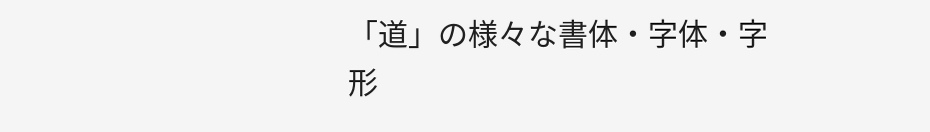「道」の様々な書体・字体・字形